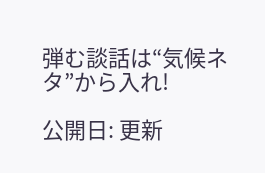弾む談話は“気候ネタ”から入れ!

公開日: 更新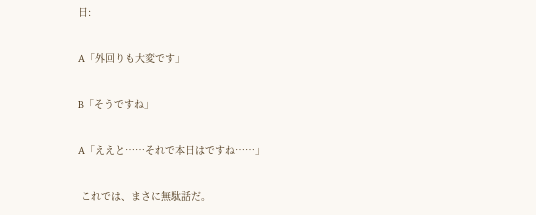日:

A「外回りも大変です」

B「そうですね」

A「ええと……それで本日はですね……」

 これでは、まさに無駄話だ。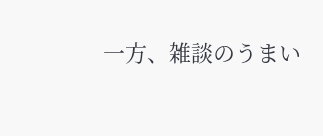一方、雑談のうまい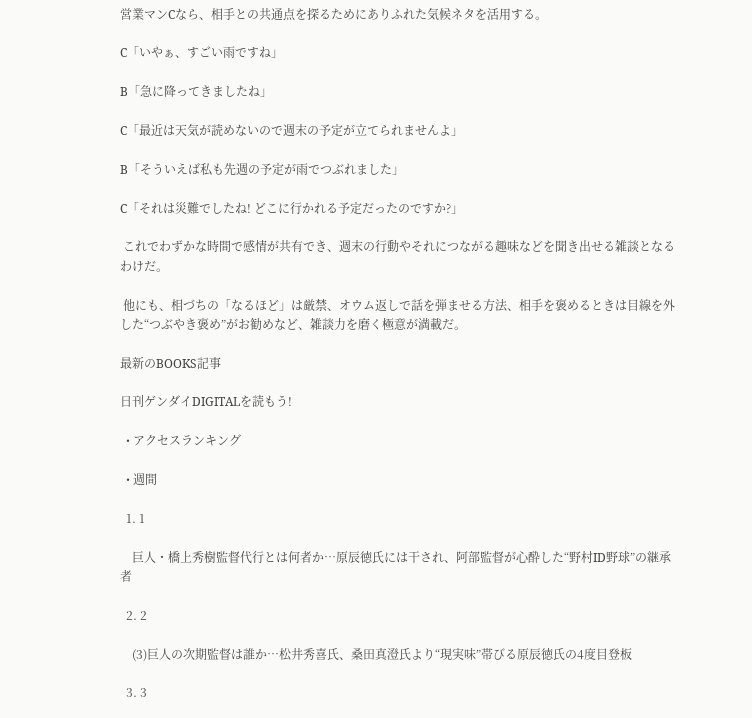営業マンCなら、相手との共通点を探るためにありふれた気候ネタを活用する。

C「いやぁ、すごい雨ですね」

B「急に降ってきましたね」

C「最近は天気が読めないので週末の予定が立てられませんよ」

B「そういえば私も先週の予定が雨でつぶれました」

C「それは災難でしたね! どこに行かれる予定だったのですか?」

 これでわずかな時間で感情が共有でき、週末の行動やそれにつながる趣味などを聞き出せる雑談となるわけだ。

 他にも、相づちの「なるほど」は厳禁、オウム返しで話を弾ませる方法、相手を褒めるときは目線を外した“つぶやき褒め”がお勧めなど、雑談力を磨く極意が満載だ。

最新のBOOKS記事

日刊ゲンダイDIGITALを読もう!

  • アクセスランキング

  • 週間

  1. 1

    巨人・橋上秀樹監督代行とは何者か…原辰徳氏には干され、阿部監督が心酔した“野村ID野球”の継承者

  2. 2

    (3)巨人の次期監督は誰か…松井秀喜氏、桑田真澄氏より“現実味”帯びる原辰徳氏の4度目登板

  3. 3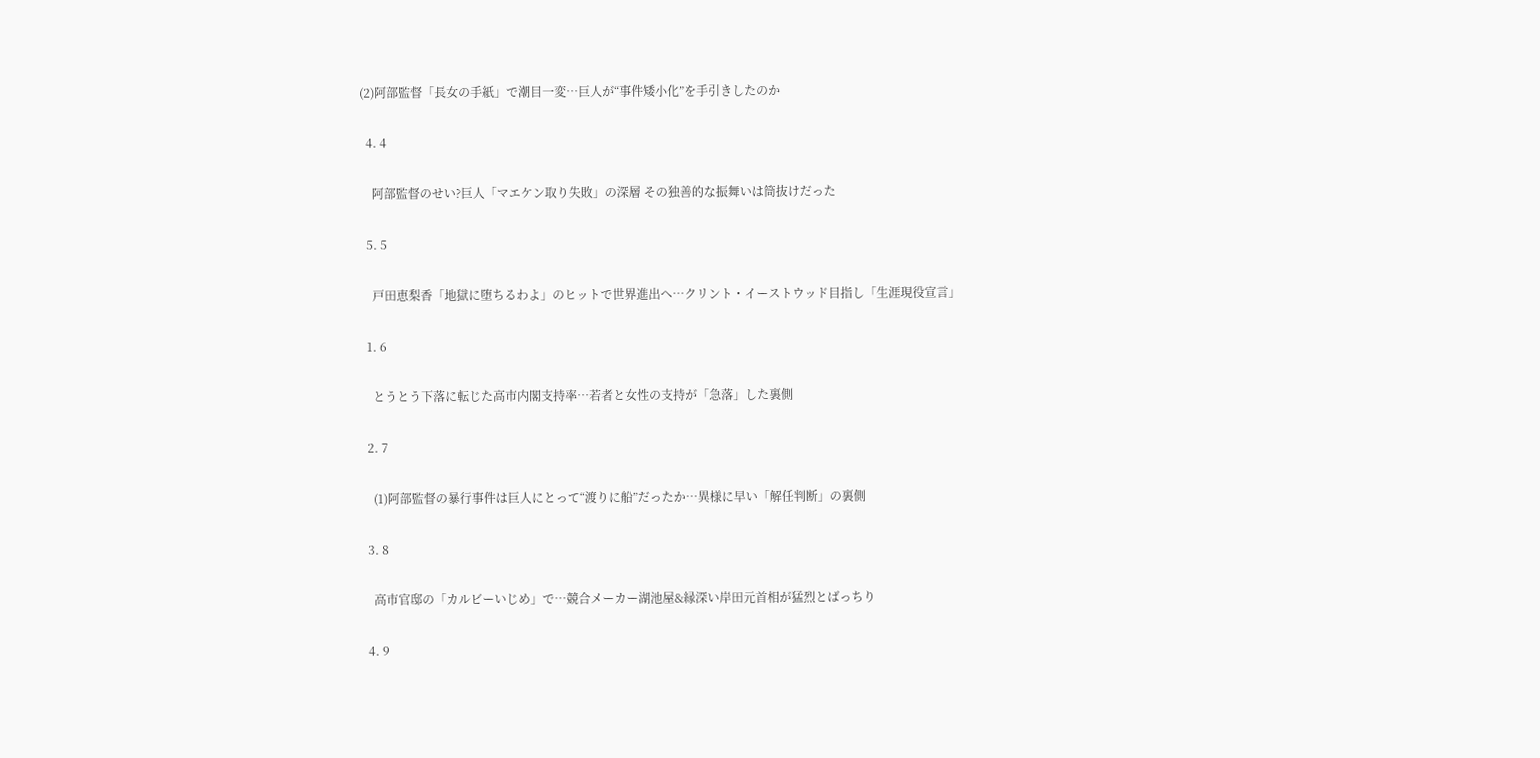(2)阿部監督「長女の手紙」で潮目一変…巨人が“事件矮小化”を手引きしたのか

  4. 4

    阿部監督のせい?巨人「マエケン取り失敗」の深層 その独善的な振舞いは筒抜けだった

  5. 5

    戸田恵梨香「地獄に堕ちるわよ」のヒットで世界進出へ…クリント・イーストウッド目指し「生涯現役宣言」

  1. 6

    とうとう下落に転じた高市内閣支持率…若者と女性の支持が「急落」した裏側

  2. 7

    (1)阿部監督の暴行事件は巨人にとって“渡りに船”だったか…異様に早い「解任判断」の裏側

  3. 8

    高市官邸の「カルビーいじめ」で…競合メーカー湖池屋&縁深い岸田元首相が猛烈とばっちり

  4. 9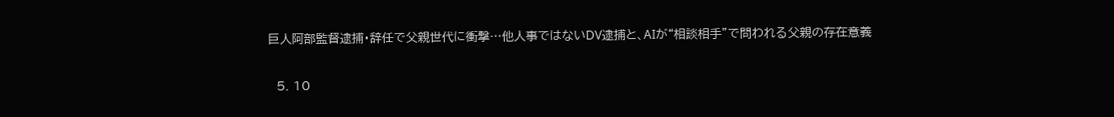巨人阿部監督逮捕・辞任で父親世代に衝撃…他人事ではないDV逮捕と、AIが“相談相手”で問われる父親の存在意義

  5. 10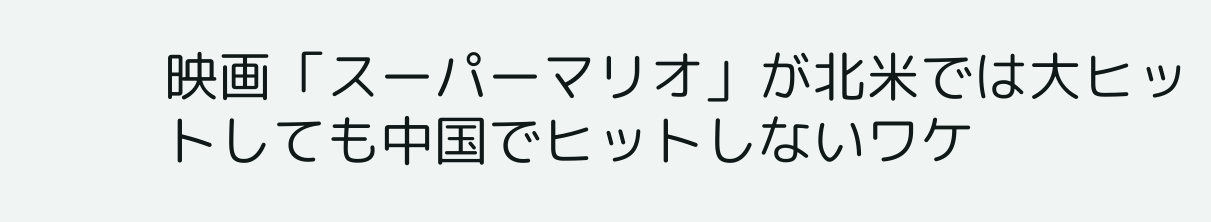映画「スーパーマリオ」が北米では大ヒットしても中国でヒットしないワケ